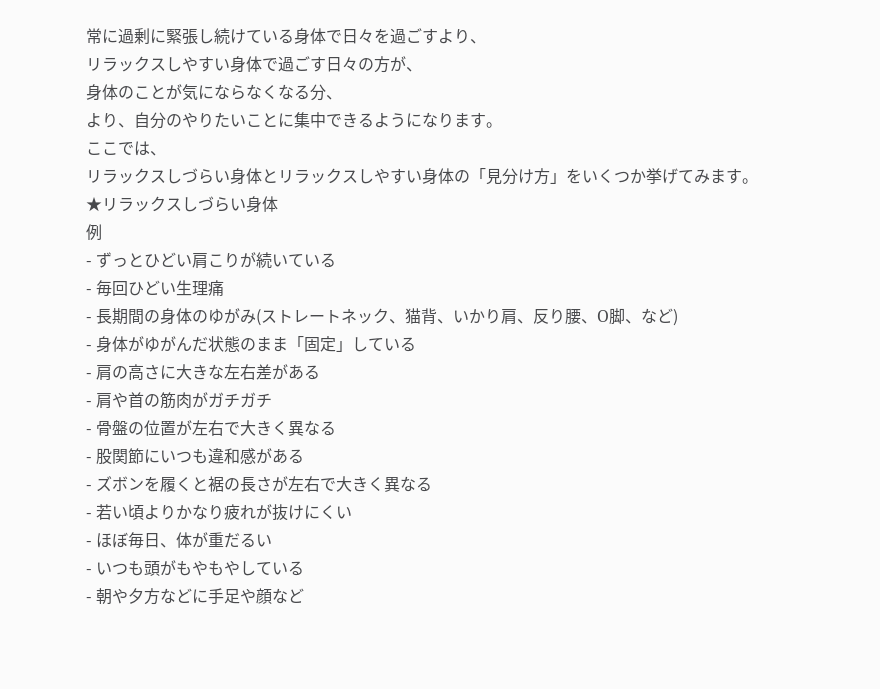常に過剰に緊張し続けている身体で日々を過ごすより、
リラックスしやすい身体で過ごす日々の方が、
身体のことが気にならなくなる分、
より、自分のやりたいことに集中できるようになります。
ここでは、
リラックスしづらい身体とリラックスしやすい身体の「見分け方」をいくつか挙げてみます。
★リラックスしづらい身体
例
- ずっとひどい肩こりが続いている
- 毎回ひどい生理痛
- 長期間の身体のゆがみ(ストレートネック、猫背、いかり肩、反り腰、О脚、など)
- 身体がゆがんだ状態のまま「固定」している
- 肩の高さに大きな左右差がある
- 肩や首の筋肉がガチガチ
- 骨盤の位置が左右で大きく異なる
- 股関節にいつも違和感がある
- ズボンを履くと裾の長さが左右で大きく異なる
- 若い頃よりかなり疲れが抜けにくい
- ほぼ毎日、体が重だるい
- いつも頭がもやもやしている
- 朝や夕方などに手足や顔など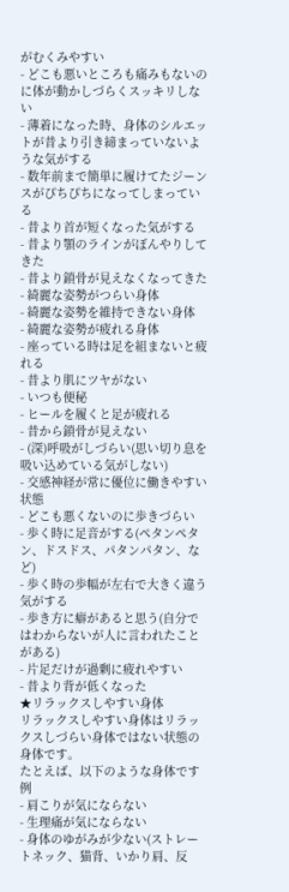がむくみやすい
- どこも悪いところも痛みもないのに体が動かしづらくスッキリしない
- 薄着になった時、身体のシルエットが昔より引き締まっていないような気がする
- 数年前まで簡単に履けてたジーンスがぴちぴちになってしまっている
- 昔より首が短くなった気がする
- 昔より顎のラインがぼんやりしてきた
- 昔より鎖骨が見えなくなってきた
- 綺麗な姿勢がつらい身体
- 綺麗な姿勢を維持できない身体
- 綺麗な姿勢が疲れる身体
- 座っている時は足を組まないと疲れる
- 昔より肌にツヤがない
- いつも便秘
- ヒールを履くと足が疲れる
- 昔から鎖骨が見えない
- (深)呼吸がしづらい(思い切り息を吸い込めている気がしない)
- 交感神経が常に優位に働きやすい状態
- どこも悪くないのに歩きづらい
- 歩く時に足音がする(ペタンペタン、ドスドス、パタンパタン、など)
- 歩く時の歩幅が左右で大きく違う気がする
- 歩き方に癖があると思う(自分ではわからないが人に言われたことがある)
- 片足だけが過剰に疲れやすい
- 昔より背が低くなった
★リラックスしやすい身体
リラックスしやすい身体はリラックスしづらい身体ではない状態の身体です。
たとえば、以下のような身体です
例
- 肩こりが気にならない
- 生理痛が気にならない
- 身体のゆがみが少ない(ストレートネック、猫背、いかり肩、反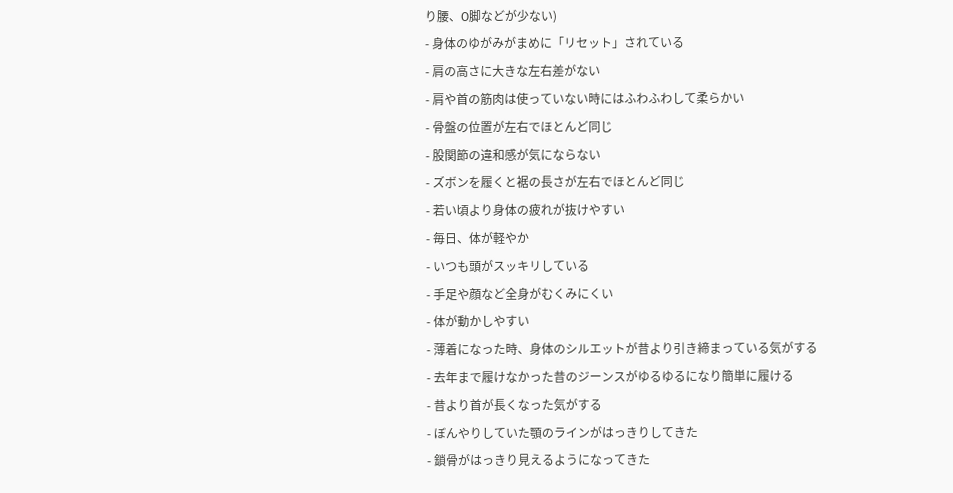り腰、О脚などが少ない)
- 身体のゆがみがまめに「リセット」されている
- 肩の高さに大きな左右差がない
- 肩や首の筋肉は使っていない時にはふわふわして柔らかい
- 骨盤の位置が左右でほとんど同じ
- 股関節の違和感が気にならない
- ズボンを履くと裾の長さが左右でほとんど同じ
- 若い頃より身体の疲れが抜けやすい
- 毎日、体が軽やか
- いつも頭がスッキリしている
- 手足や顔など全身がむくみにくい
- 体が動かしやすい
- 薄着になった時、身体のシルエットが昔より引き締まっている気がする
- 去年まで履けなかった昔のジーンスがゆるゆるになり簡単に履ける
- 昔より首が長くなった気がする
- ぼんやりしていた顎のラインがはっきりしてきた
- 鎖骨がはっきり見えるようになってきた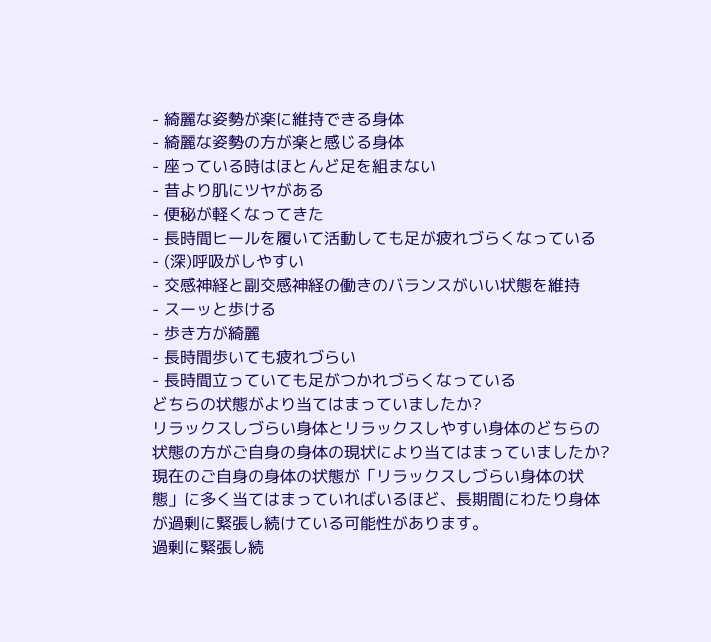- 綺麗な姿勢が楽に維持できる身体
- 綺麗な姿勢の方が楽と感じる身体
- 座っている時はほとんど足を組まない
- 昔より肌にツヤがある
- 便秘が軽くなってきた
- 長時間ヒールを履いて活動しても足が疲れづらくなっている
- (深)呼吸がしやすい
- 交感神経と副交感神経の働きのバランスがいい状態を維持
- スーッと歩ける
- 歩き方が綺麗
- 長時間歩いても疲れづらい
- 長時間立っていても足がつかれづらくなっている
どちらの状態がより当てはまっていましたか?
リラックスしづらい身体とリラックスしやすい身体のどちらの状態の方がご自身の身体の現状により当てはまっていましたか?
現在のご自身の身体の状態が「リラックスしづらい身体の状態」に多く当てはまっていればいるほど、長期間にわたり身体が過剰に緊張し続けている可能性があります。
過剰に緊張し続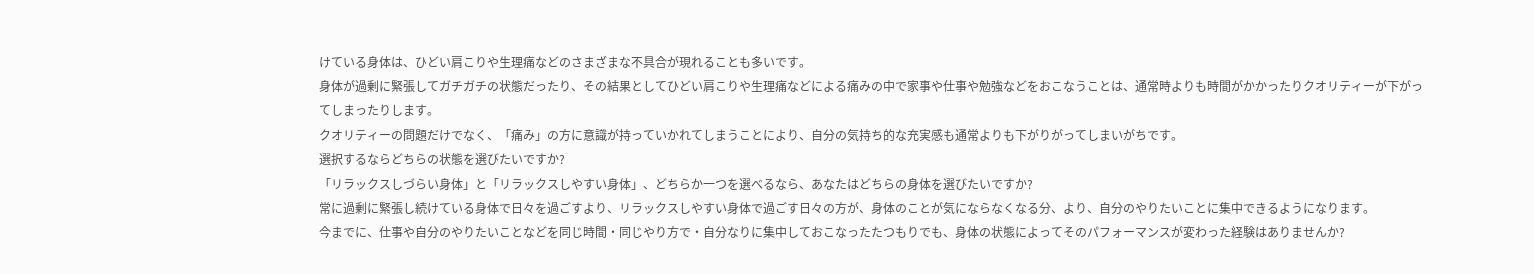けている身体は、ひどい肩こりや生理痛などのさまざまな不具合が現れることも多いです。
身体が過剰に緊張してガチガチの状態だったり、その結果としてひどい肩こりや生理痛などによる痛みの中で家事や仕事や勉強などをおこなうことは、通常時よりも時間がかかったりクオリティーが下がってしまったりします。
クオリティーの問題だけでなく、「痛み」の方に意識が持っていかれてしまうことにより、自分の気持ち的な充実感も通常よりも下がりがってしまいがちです。
選択するならどちらの状態を選びたいですか?
「リラックスしづらい身体」と「リラックスしやすい身体」、どちらか一つを選べるなら、あなたはどちらの身体を選びたいですか?
常に過剰に緊張し続けている身体で日々を過ごすより、リラックスしやすい身体で過ごす日々の方が、身体のことが気にならなくなる分、より、自分のやりたいことに集中できるようになります。
今までに、仕事や自分のやりたいことなどを同じ時間・同じやり方で・自分なりに集中しておこなったたつもりでも、身体の状態によってそのパフォーマンスが変わった経験はありませんか?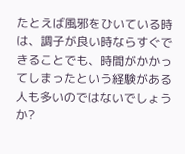たとえば風邪をひいている時は、調子が良い時ならすぐできることでも、時間がかかってしまったという経験がある人も多いのではないでしょうか?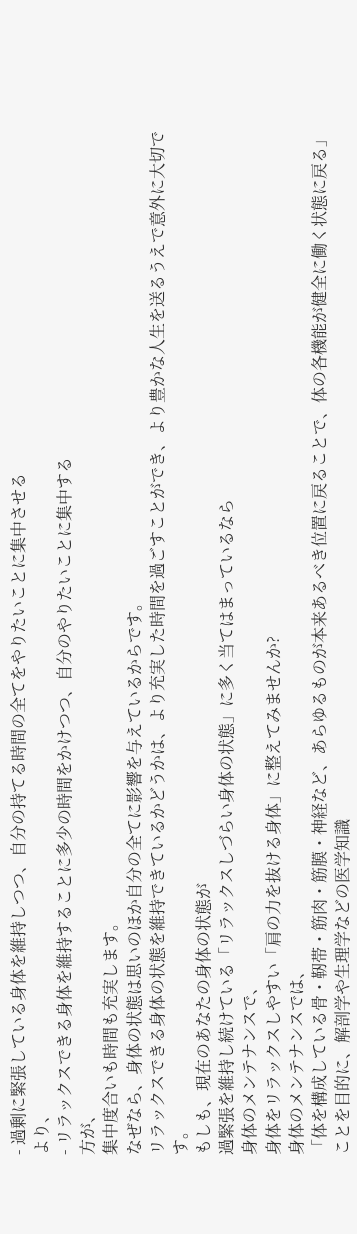- 過剰に緊張している身体を維持しつつ、自分の持てる時間の全てをやりたいことに集中させる
より、
- リラックスできる身体を維持することに多少の時間をかけつつ、自分のやりたいことに集中する
方が、
集中度合いも時間も充実します。
なぜなら、身体の状態は思いのほか自分の全てに影響を与えているからです。
リラックスできる身体の状態を維持できているかどうかは、より充実した時間を過ごすことができ、より豊かな人生を送るうえで意外に大切です。
もしも、現在のあなたの身体の状態が
過緊張を維持し続けている「リラックスしづらい身体の状態」に多く当てはまっているなら
身体のメンテナンスで、
身体をリラックスしやすい「肩の力を抜ける身体」に整えてみませんか?
身体のメンテナンスでは、
「体を構成している骨・靭帯・筋肉・筋膜・神経など、あらゆるものが本来あるべき位置に戻ることで、体の各機能が健全に働く状態に戻る」ことを目的に、解剖学や生理学などの医学知識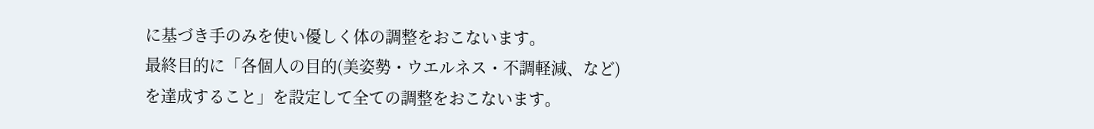に基づき手のみを使い優しく体の調整をおこないます。
最終目的に「各個人の目的(美姿勢・ウエルネス・不調軽減、など)を達成すること」を設定して全ての調整をおこないます。